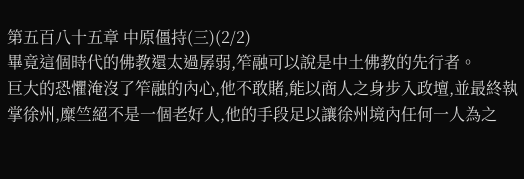第五百八十五章 中原僵持(三)(2/2)
畢竟這個時代的佛教還太過孱弱,笮融可以說是中土佛教的先行者。
巨大的恐懼淹沒了笮融的內心,他不敢賭,能以商人之身步入政壇,並最終執掌徐州,糜竺絕不是一個老好人,他的手段足以讓徐州境內任何一人為之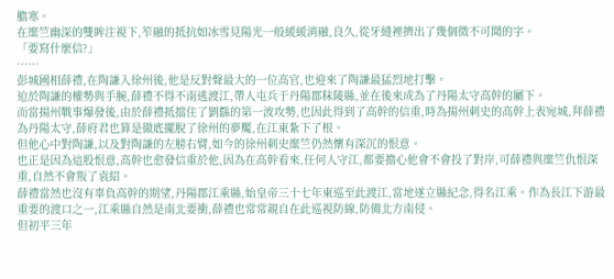膽寒。
在糜竺幽深的雙眸注視下,笮融的抵抗如冰雪見陽光一般緩緩消融,良久,從牙縫裡擠出了幾個微不可聞的字。
「要寫什麼信?」
……
彭城國相薛禮,在陶謙入徐州後,他是反對聲最大的一位高官,也迎來了陶謙最猛烈地打擊。
迫於陶謙的權勢與手腕,薛禮不得不南逃渡江,帶人屯兵于丹陽郡秣陵縣,並在後來成為了丹陽太守高幹的屬下。
而當揚州戰事爆發後,由於薛禮抵擋住了劉繇的第一波攻勢,也因此得到了高幹的信重,時為揚州刺史的高幹上表宛城,拜薛禮為丹陽太守,薛府君也算是徹底擺脫了徐州的夢魘,在江東紮下了根。
但他心中對陶謙,以及對陶謙的左膀右臂,如今的徐州刺史糜竺仍然懷有深沉的恨意。
也正是因為這股恨意,高幹也愈發信重於他,因為在高幹看來,任何人守江,都要擔心他會不會投了對岸,可薛禮與糜竺仇恨深重,自然不會叛了袁紹。
薛禮當然也沒有辜負高幹的期望,丹陽郡江乘縣,始皇帝三十七年東巡至此渡江,當地遂立縣紀念,得名江乘。作為長江下游最重要的渡口之一,江乘縣自然是南北要衝,薛禮也常常親自在此巡視防線,防備北方南侵。
但初平三年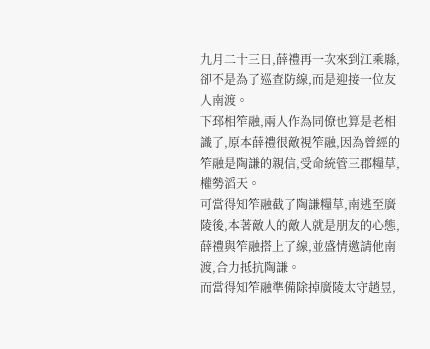九月二十三日,薛禮再一次來到江乘縣,卻不是為了巡查防線,而是迎接一位友人南渡。
下邳相笮融,兩人作為同僚也算是老相識了,原本薛禮很敵視笮融,因為曾經的笮融是陶謙的親信,受命統管三郡糧草,權勢滔天。
可當得知笮融截了陶謙糧草,南逃至廣陵後,本著敵人的敵人就是朋友的心態,薛禮與笮融搭上了線,並盛情邀請他南渡,合力抵抗陶謙。
而當得知笮融準備除掉廣陵太守趙昱,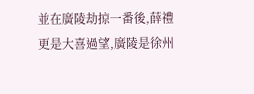並在廣陵劫掠一番後,薛禮更是大喜過望,廣陵是徐州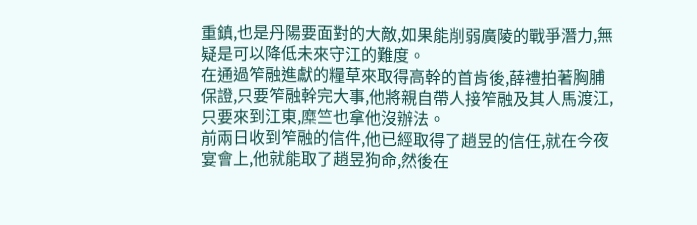重鎮,也是丹陽要面對的大敵,如果能削弱廣陵的戰爭潛力,無疑是可以降低未來守江的難度。
在通過笮融進獻的糧草來取得高幹的首肯後,薛禮拍著胸脯保證,只要笮融幹完大事,他將親自帶人接笮融及其人馬渡江,只要來到江東,糜竺也拿他沒辦法。
前兩日收到笮融的信件,他已經取得了趙昱的信任,就在今夜宴會上,他就能取了趙昱狗命,然後在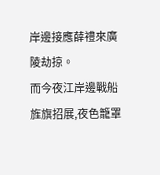岸邊接應薛禮來廣陵劫掠。
而今夜江岸邊戰船旌旗招展,夜色籠罩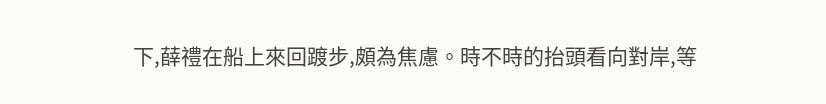下,薛禮在船上來回踱步,頗為焦慮。時不時的抬頭看向對岸,等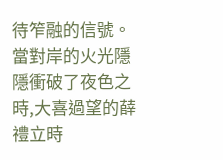待笮融的信號。
當對岸的火光隱隱衝破了夜色之時,大喜過望的薛禮立時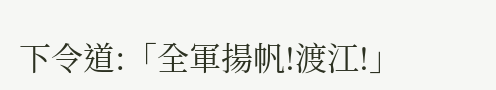下令道:「全軍揚帆!渡江!」